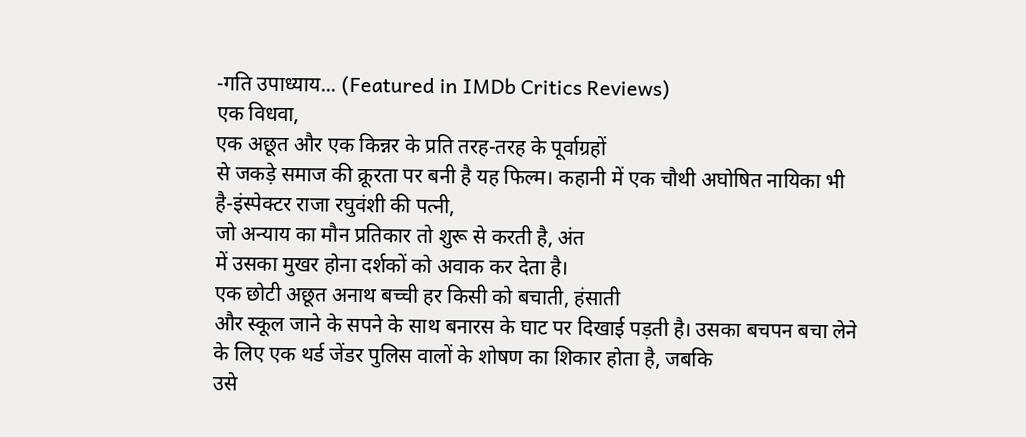-गति उपाध्याय... (Featured in IMDb Critics Reviews)
एक विधवा,
एक अछूत और एक किन्नर के प्रति तरह-तरह के पूर्वाग्रहों
से जकड़े समाज की क्रूरता पर बनी है यह फिल्म। कहानी में एक चौथी अघोषित नायिका भी
है-इंस्पेक्टर राजा रघुवंशी की पत्नी,
जो अन्याय का मौन प्रतिकार तो शुरू से करती है, अंत
में उसका मुखर होना दर्शकों को अवाक कर देता है।
एक छोटी अछूत अनाथ बच्ची हर किसी को बचाती, हंसाती
और स्कूल जाने के सपने के साथ बनारस के घाट पर दिखाई पड़ती है। उसका बचपन बचा लेने
के लिए एक थर्ड जेंडर पुलिस वालों के शोषण का शिकार होता है, जबकि
उसे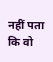नहीं पता कि वो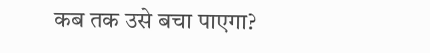कब तक उसे बचा पाएगा?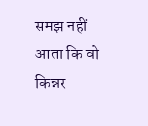समझ नहीं आता कि वो किन्नर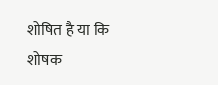शोषित है या कि शोषक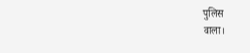पुलिस
वाला।